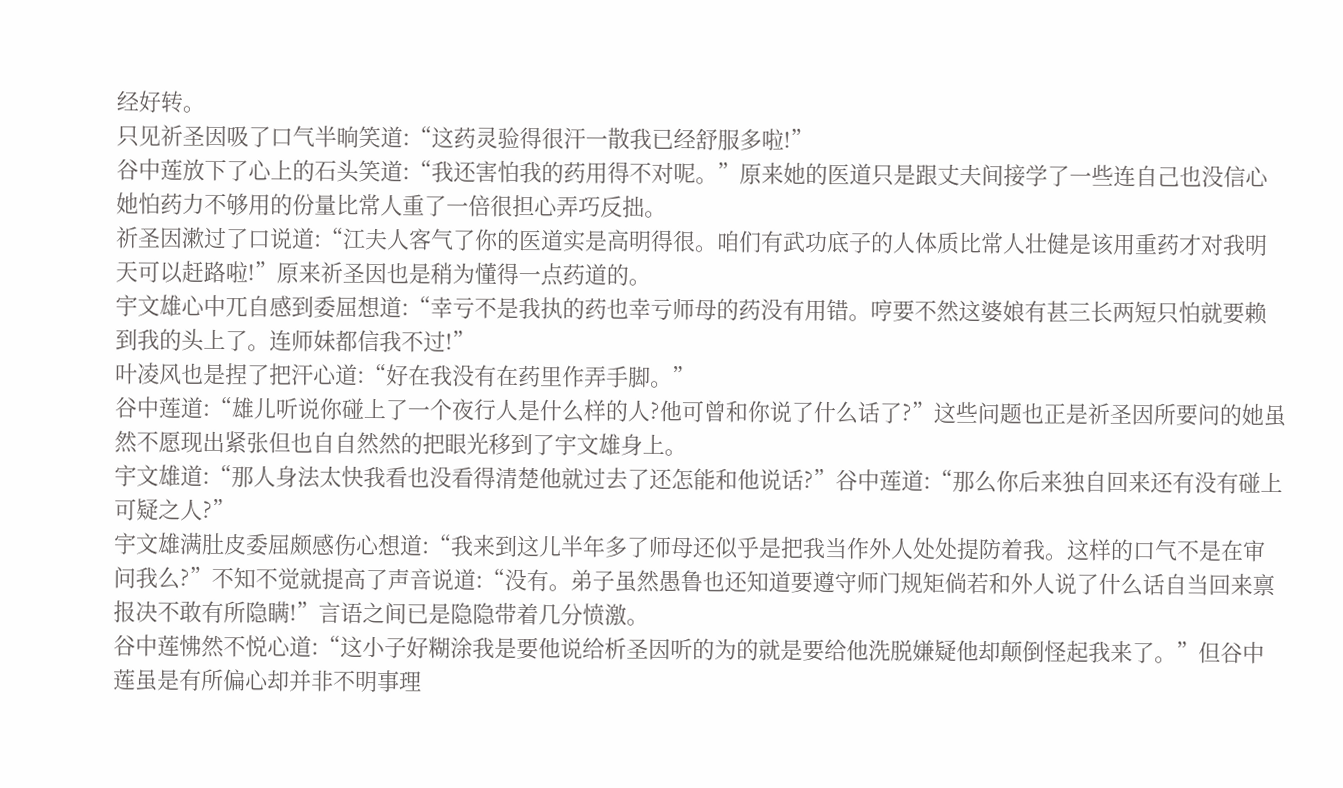经好转。
只见祈圣因吸了口气半晌笑道:“这药灵验得很汗一散我已经舒服多啦!”
谷中莲放下了心上的石头笑道:“我还害怕我的药用得不对呢。”原来她的医道只是跟丈夫间接学了一些连自己也没信心她怕药力不够用的份量比常人重了一倍很担心弄巧反拙。
祈圣因漱过了口说道:“江夫人客气了你的医道实是高明得很。咱们有武功底子的人体质比常人壮健是该用重药才对我明天可以赶路啦!”原来祈圣因也是稍为懂得一点药道的。
宇文雄心中兀自感到委屈想道:“幸亏不是我执的药也幸亏师母的药没有用错。哼要不然这婆娘有甚三长两短只怕就要赖到我的头上了。连师妹都信我不过!”
叶凌风也是捏了把汗心道:“好在我没有在药里作弄手脚。”
谷中莲道:“雄儿听说你碰上了一个夜行人是什么样的人?他可曾和你说了什么话了?”这些问题也正是祈圣因所要问的她虽然不愿现出紧张但也自自然然的把眼光移到了宇文雄身上。
宇文雄道:“那人身法太快我看也没看得清楚他就过去了还怎能和他说话?”谷中莲道:“那么你后来独自回来还有没有碰上可疑之人?”
宇文雄满肚皮委屈颇感伤心想道:“我来到这儿半年多了师母还似乎是把我当作外人处处提防着我。这样的口气不是在审问我么?”不知不觉就提高了声音说道:“没有。弟子虽然愚鲁也还知道要遵守师门规矩倘若和外人说了什么话自当回来禀报决不敢有所隐瞒!”言语之间已是隐隐带着几分愤激。
谷中莲怫然不悦心道:“这小子好糊涂我是要他说给析圣因听的为的就是要给他洗脱嫌疑他却颠倒怪起我来了。”但谷中莲虽是有所偏心却并非不明事理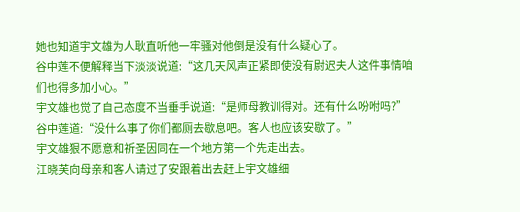她也知道宇文雄为人耿直听他一牢骚对他倒是没有什么疑心了。
谷中莲不便解释当下淡淡说道:“这几天风声正紧即使没有尉迟夫人这件事情咱们也得多加小心。”
宇文雄也觉了自己态度不当垂手说道:“是师母教训得对。还有什么吩咐吗?”
谷中莲道:“没什么事了你们都厕去歇息吧。客人也应该安歇了。”
宇文雄狠不愿意和祈圣因同在一个地方第一个先走出去。
江晓芙向母亲和客人请过了安跟着出去赶上宇文雄细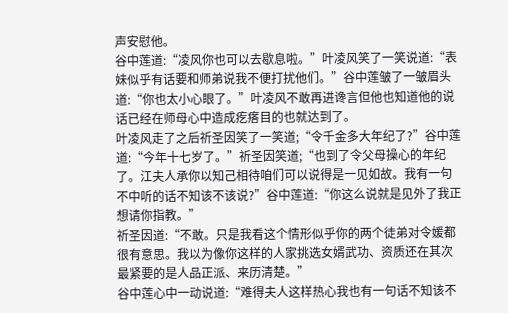声安慰他。
谷中莲道:“凌风你也可以去歇息啦。”叶凌风笑了一笑说道:“表妹似乎有话要和师弟说我不便打扰他们。”谷中莲皱了一皱眉头道:“你也太小心眼了。”叶凌风不敢再进谗言但他也知道他的说话已经在师母心中造成疙瘩目的也就达到了。
叶凌风走了之后祈圣因笑了一笑道;“令千金多大年纪了?”谷中莲道:“今年十七岁了。”祈圣因笑道;“也到了令父母操心的年纪了。江夫人承你以知己相待咱们可以说得是一见如故。我有一句不中听的话不知该不该说?”谷中莲道:“你这么说就是见外了我正想请你指教。”
祈圣因道:“不敢。只是我看这个情形似乎你的两个徒弟对令媛都很有意思。我以为像你这样的人家挑选女婿武功、资质还在其次最紧要的是人品正派、来历清楚。”
谷中莲心中一动说道:“难得夫人这样热心我也有一句话不知该不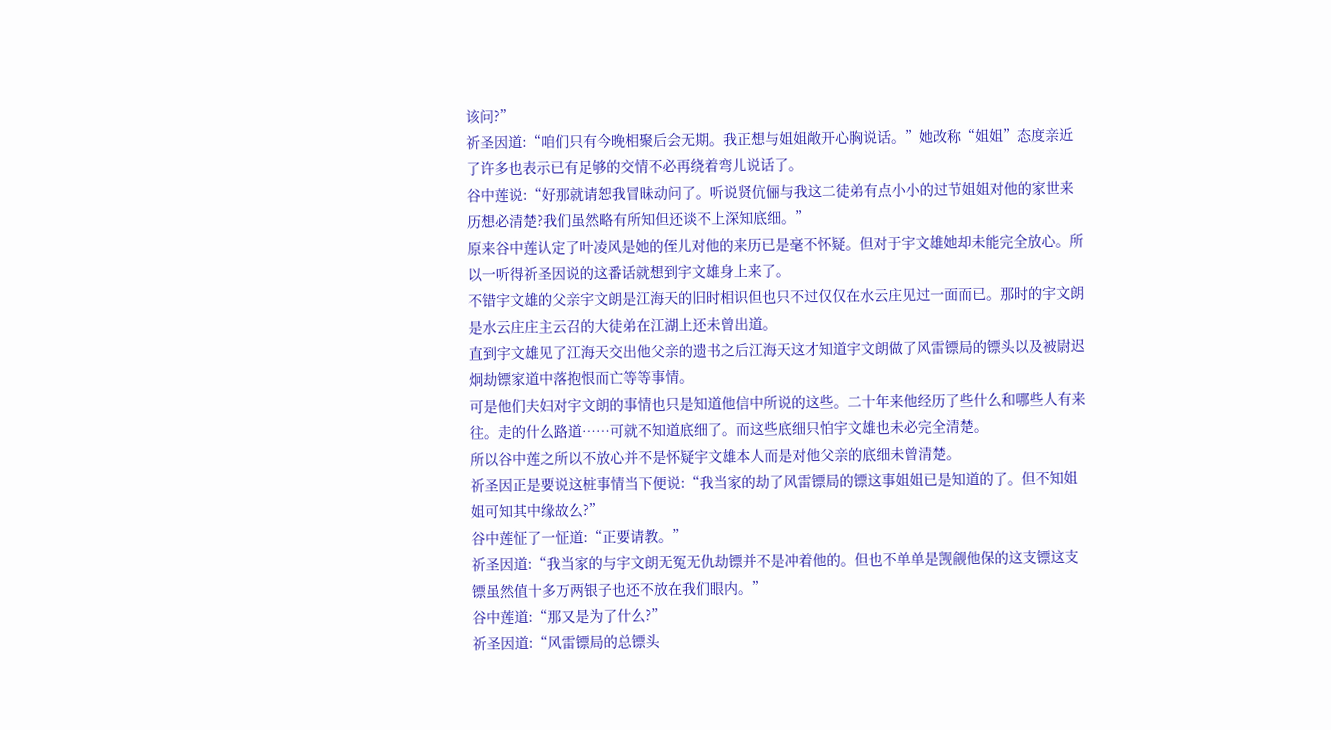该问?”
祈圣因道:“咱们只有今晚相聚后会无期。我正想与姐姐敞开心胸说话。”她改称“姐姐”态度亲近了许多也表示已有足够的交情不必再绕着弯儿说话了。
谷中莲说:“好那就请恕我冒昧动问了。听说贤伉俪与我这二徒弟有点小小的过节姐姐对他的家世来历想必清楚?我们虽然略有所知但还谈不上深知底细。”
原来谷中莲认定了叶凌风是她的侄儿对他的来历已是毫不怀疑。但对于宇文雄她却未能完全放心。所以一听得祈圣因说的这番话就想到宇文雄身上来了。
不错宇文雄的父亲宇文朗是江海天的旧时相识但也只不过仅仅在水云庄见过一面而已。那时的宇文朗是水云庄庄主云召的大徒弟在江湖上还未曾出道。
直到宇文雄见了江海天交出他父亲的遗书之后江海天这才知道宇文朗做了风雷镖局的镖头以及被尉迟炯劫镖家道中落抱恨而亡等等事情。
可是他们夫妇对宇文朗的事情也只是知道他信中所说的这些。二十年来他经历了些什么和哪些人有来往。走的什么路道……可就不知道底细了。而这些底细只怕宇文雄也未必完全清楚。
所以谷中莲之所以不放心并不是怀疑宇文雄本人而是对他父亲的底细未曾清楚。
祈圣因正是要说这桩事情当下便说:“我当家的劫了风雷镖局的镖这事姐姐已是知道的了。但不知姐姐可知其中缘故么?”
谷中莲怔了一怔道:“正要请教。”
祈圣因道:“我当家的与宇文朗无冤无仇劫镖并不是冲着他的。但也不单单是觊觎他保的这支镖这支镖虽然值十多万两银子也还不放在我们眼内。”
谷中莲道:“那又是为了什么?”
祈圣因道:“风雷镖局的总镖头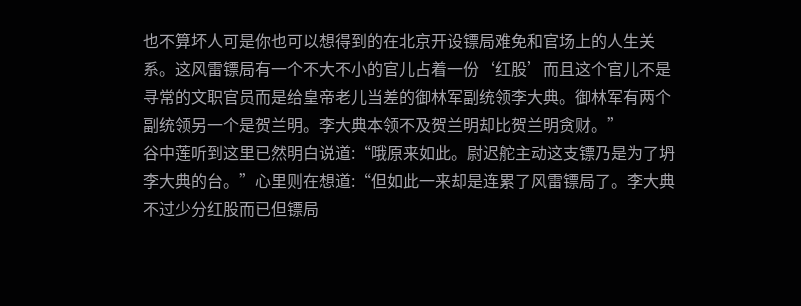也不算坏人可是你也可以想得到的在北京开设镖局难免和官场上的人生关系。这风雷镖局有一个不大不小的官儿占着一份‘红股’而且这个官儿不是寻常的文职官员而是给皇帝老儿当差的御林军副统领李大典。御林军有两个副统领另一个是贺兰明。李大典本领不及贺兰明却比贺兰明贪财。”
谷中莲听到这里已然明白说道:“哦原来如此。尉迟舵主动这支镖乃是为了坍李大典的台。”心里则在想道:“但如此一来却是连累了风雷镖局了。李大典不过少分红股而已但镖局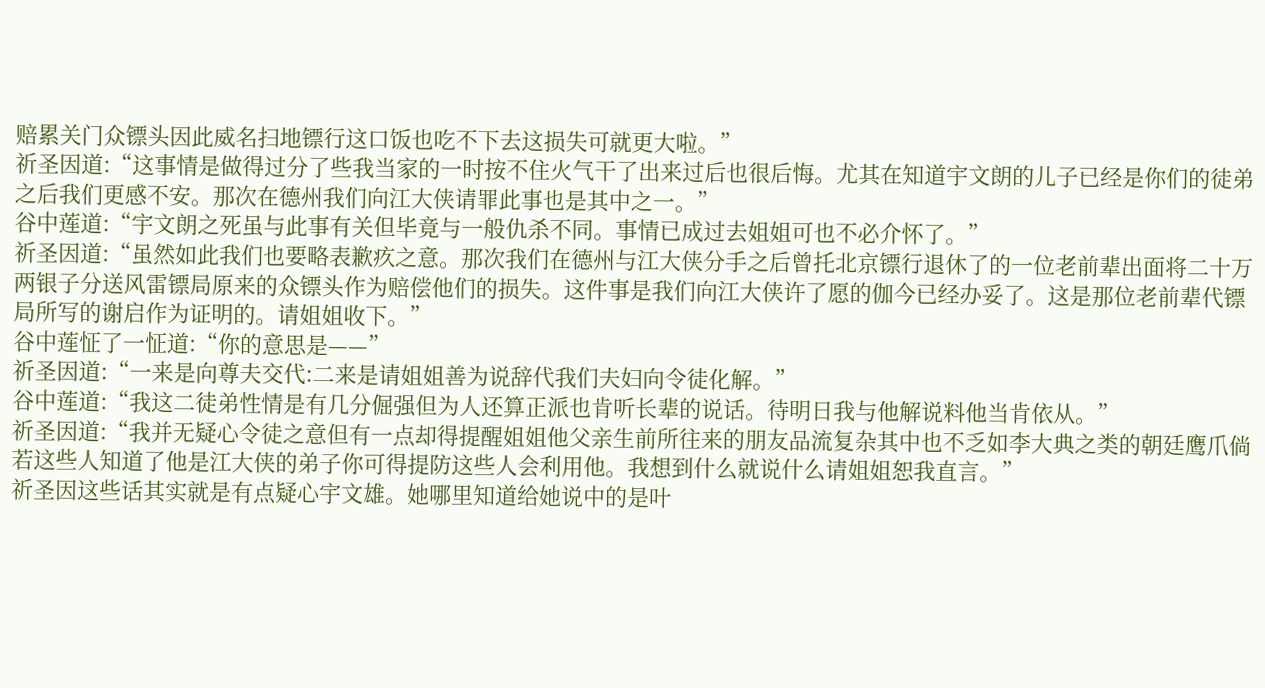赔累关门众镖头因此威名扫地镖行这口饭也吃不下去这损失可就更大啦。”
祈圣因道:“这事情是做得过分了些我当家的一时按不住火气干了出来过后也很后悔。尤其在知道宇文朗的儿子已经是你们的徒弟之后我们更感不安。那次在德州我们向江大侠请罪此事也是其中之一。”
谷中莲道:“宇文朗之死虽与此事有关但毕竟与一般仇杀不同。事情已成过去姐姐可也不必介怀了。”
祈圣因道:“虽然如此我们也要略表歉疚之意。那次我们在德州与江大侠分手之后曾托北京镖行退休了的一位老前辈出面将二十万两银子分送风雷镖局原来的众镖头作为赔偿他们的损失。这件事是我们向江大侠许了愿的伽今已经办妥了。这是那位老前辈代镖局所写的谢启作为证明的。请姐姐收下。”
谷中莲怔了一怔道:“你的意思是——”
祈圣因道:“一来是向尊夫交代:二来是请姐姐善为说辞代我们夫妇向令徒化解。”
谷中莲道:“我这二徒弟性情是有几分倔强但为人还算正派也肯听长辈的说话。待明日我与他解说料他当肯依从。”
祈圣因道:“我并无疑心令徒之意但有一点却得提醒姐姐他父亲生前所往来的朋友品流复杂其中也不乏如李大典之类的朝廷鹰爪倘若这些人知道了他是江大侠的弟子你可得提防这些人会利用他。我想到什么就说什么请姐姐恕我直言。”
祈圣因这些话其实就是有点疑心宇文雄。她哪里知道给她说中的是叶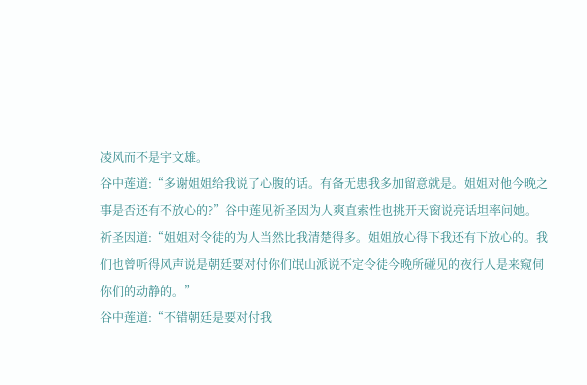凌风而不是宇文雄。
谷中莲道:“多谢姐姐给我说了心腹的话。有备无患我多加留意就是。姐姐对他今晚之事是否还有不放心的?”谷中莲见祈圣因为人爽直索性也挑开天窗说亮话坦率问她。
祈圣因道:“姐姐对令徒的为人当然比我清楚得多。姐姐放心得下我还有下放心的。我们也曾听得风声说是朝廷要对付你们氓山派说不定令徒今晚所碰见的夜行人是来窥伺你们的动静的。”
谷中莲道:“不错朝廷是要对付我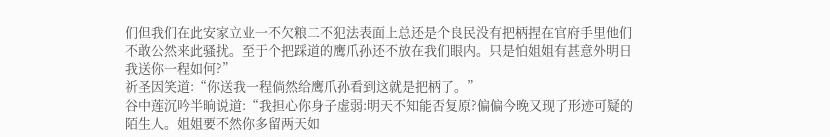们但我们在此安家立业一不欠粮二不犯法表面上总还是个良民没有把柄捏在官府手里他们不敢公然来此骚扰。至于个把踩道的鹰爪孙还不放在我们眼内。只是怕姐姐有甚意外明日我送你一程如何?”
祈圣因笑道:“你送我一程倘然给鹰爪孙看到这就是把柄了。”
谷中莲沉吟半晌说道:“我担心你身子虚弱:明天不知能否复原?偏偏今晚又现了形迹可疑的陌生人。姐姐要不然你多留两天如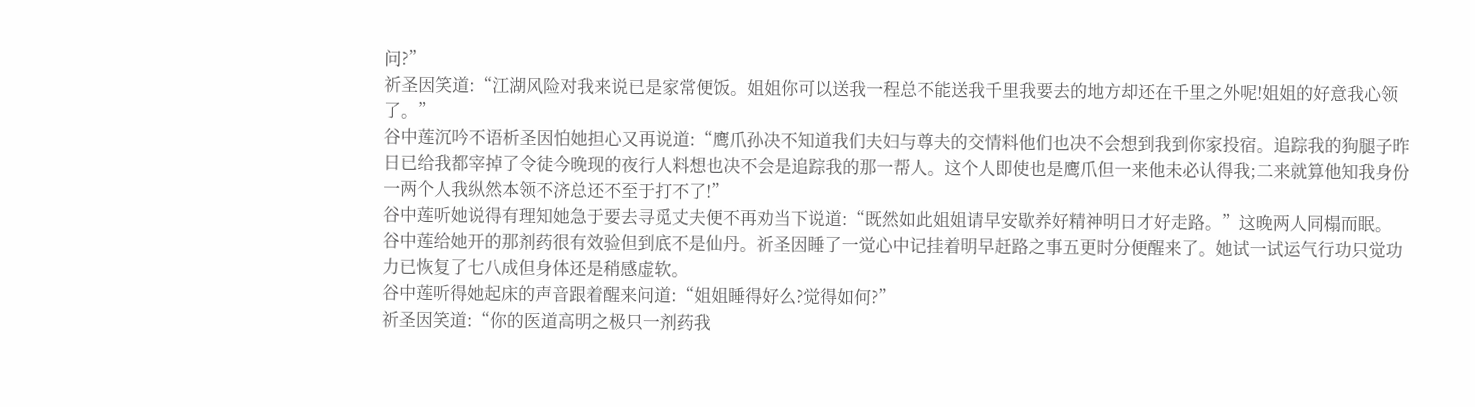问?”
祈圣因笑道:“江湖风险对我来说已是家常便饭。姐姐你可以送我一程总不能送我千里我要去的地方却还在千里之外呢!姐姐的好意我心领了。”
谷中莲沉吟不语析圣因怕她担心又再说道:“鹰爪孙决不知道我们夫妇与尊夫的交情料他们也决不会想到我到你家投宿。追踪我的狗腿子昨日已给我都宰掉了令徒今晚现的夜行人料想也决不会是追踪我的那一帮人。这个人即使也是鹰爪但一来他未必认得我;二来就算他知我身份一两个人我纵然本领不济总还不至于打不了!”
谷中莲听她说得有理知她急于要去寻觅丈夫便不再劝当下说道:“既然如此姐姐请早安歇养好精神明日才好走路。”这晚两人同榻而眠。
谷中莲给她开的那剂药很有效验但到底不是仙丹。祈圣因睡了一觉心中记挂着明早赶路之事五更时分便醒来了。她试一试运气行功只觉功力已恢复了七八成但身体还是稍感虚软。
谷中莲听得她起床的声音跟着醒来问道:“姐姐睡得好么?觉得如何?”
祈圣因笑道:“你的医道高明之极只一剂药我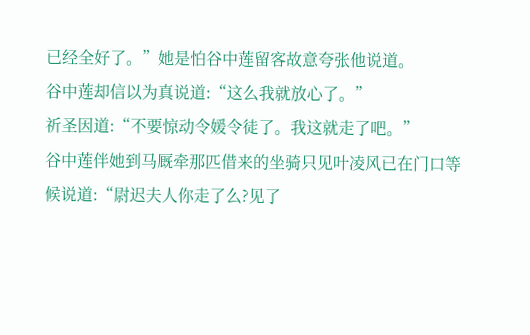已经全好了。”她是怕谷中莲留客故意夸张他说道。
谷中莲却信以为真说道:“这么我就放心了。”
祈圣因道:“不要惊动令媛令徒了。我这就走了吧。”
谷中莲伴她到马厩牵那匹借来的坐骑只见叶凌风已在门口等候说道:“尉迟夫人你走了么?见了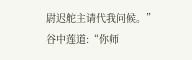尉迟舵主请代我问候。”
谷中莲道:“你师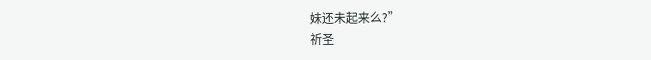妹还未起来么?”
祈圣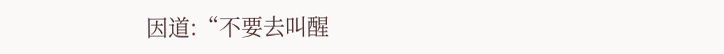因道:“不要去叫醒